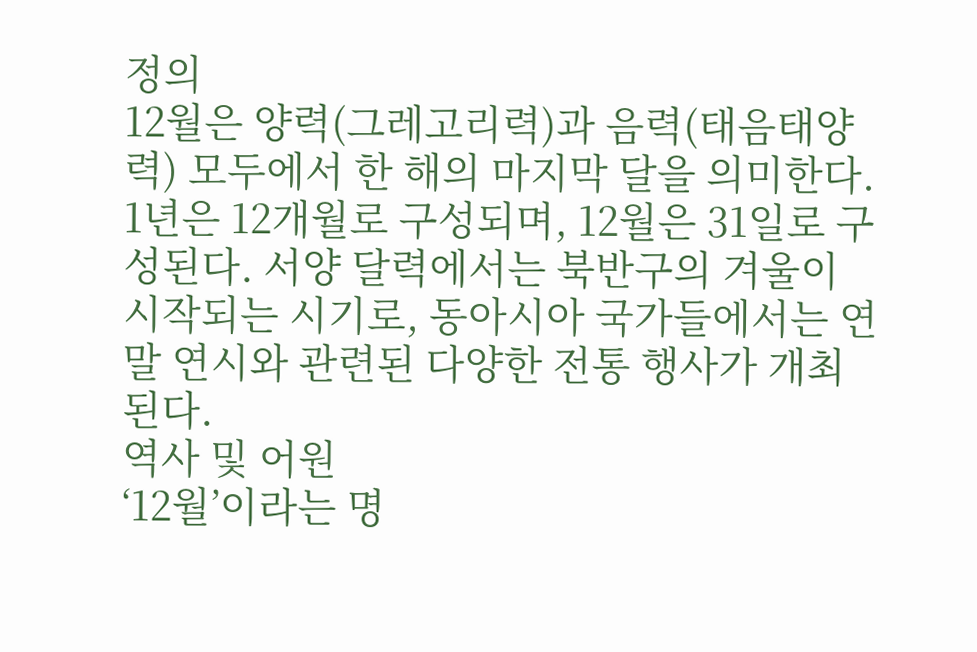정의
12월은 양력(그레고리력)과 음력(태음태양력) 모두에서 한 해의 마지막 달을 의미한다. 1년은 12개월로 구성되며, 12월은 31일로 구성된다. 서양 달력에서는 북반구의 겨울이 시작되는 시기로, 동아시아 국가들에서는 연말 연시와 관련된 다양한 전통 행사가 개최된다.
역사 및 어원
‘12월’이라는 명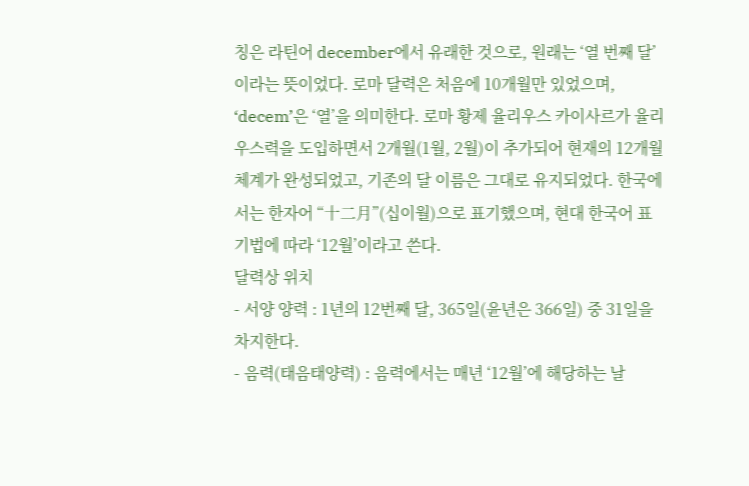칭은 라틴어 december에서 유래한 것으로, 원래는 ‘열 번째 달’이라는 뜻이었다. 로마 달력은 처음에 10개월만 있었으며, ‘decem’은 ‘열’을 의미한다. 로마 황제 율리우스 카이사르가 율리우스력을 도입하면서 2개월(1월, 2월)이 추가되어 현재의 12개월 체계가 완성되었고, 기존의 달 이름은 그대로 유지되었다. 한국에서는 한자어 “十二月”(십이월)으로 표기했으며, 현대 한국어 표기법에 따라 ‘12월’이라고 쓴다.
달력상 위치
- 서양 양력 : 1년의 12번째 달, 365일(윤년은 366일) 중 31일을 차지한다.
- 음력(태음태양력) : 음력에서는 매년 ‘12월’에 해당하는 날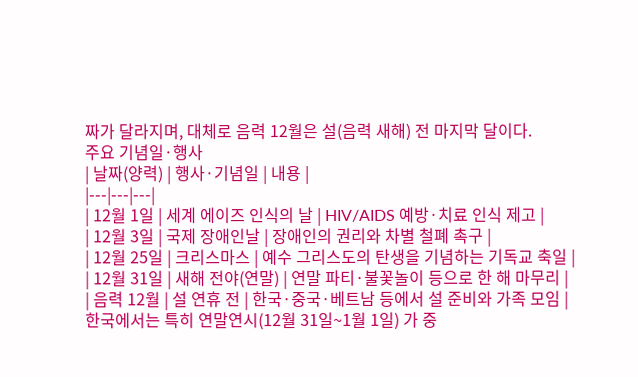짜가 달라지며, 대체로 음력 12월은 설(음력 새해) 전 마지막 달이다.
주요 기념일·행사
| 날짜(양력) | 행사·기념일 | 내용 |
|---|---|---|
| 12월 1일 | 세계 에이즈 인식의 날 | HIV/AIDS 예방·치료 인식 제고 |
| 12월 3일 | 국제 장애인날 | 장애인의 권리와 차별 철폐 촉구 |
| 12월 25일 | 크리스마스 | 예수 그리스도의 탄생을 기념하는 기독교 축일 |
| 12월 31일 | 새해 전야(연말) | 연말 파티·불꽃놀이 등으로 한 해 마무리 |
| 음력 12월 | 설 연휴 전 | 한국·중국·베트남 등에서 설 준비와 가족 모임 |
한국에서는 특히 연말연시(12월 31일~1월 1일) 가 중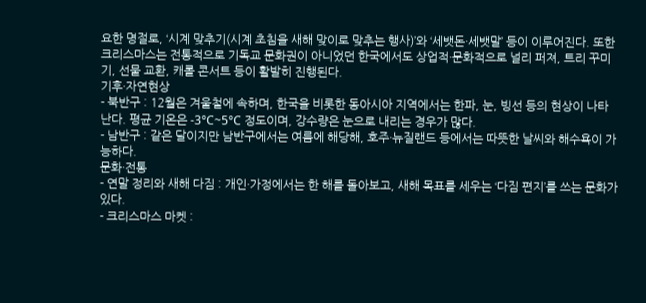요한 명절로, ‘시계 맞추기(시계 초침을 새해 맞이로 맞추는 행사)’와 ‘세뱃돈·세뱃말’ 등이 이루어진다. 또한 크리스마스는 전통적으로 기독교 문화권이 아니었던 한국에서도 상업적·문화적으로 널리 퍼져, 트리 꾸미기, 선물 교환, 캐롤 콘서트 등이 활발히 진행된다.
기후·자연현상
- 북반구 : 12월은 겨울철에 속하며, 한국을 비롯한 동아시아 지역에서는 한파, 눈, 빙선 등의 현상이 나타난다. 평균 기온은 -3°C~5°C 정도이며, 강수량은 눈으로 내리는 경우가 많다.
- 남반구 : 같은 달이지만 남반구에서는 여름에 해당해, 호주·뉴질랜드 등에서는 따뜻한 날씨와 해수욕이 가능하다.
문화·전통
- 연말 정리와 새해 다짐 : 개인·가정에서는 한 해를 돌아보고, 새해 목표를 세우는 ‘다짐 편지’를 쓰는 문화가 있다.
- 크리스마스 마켓 :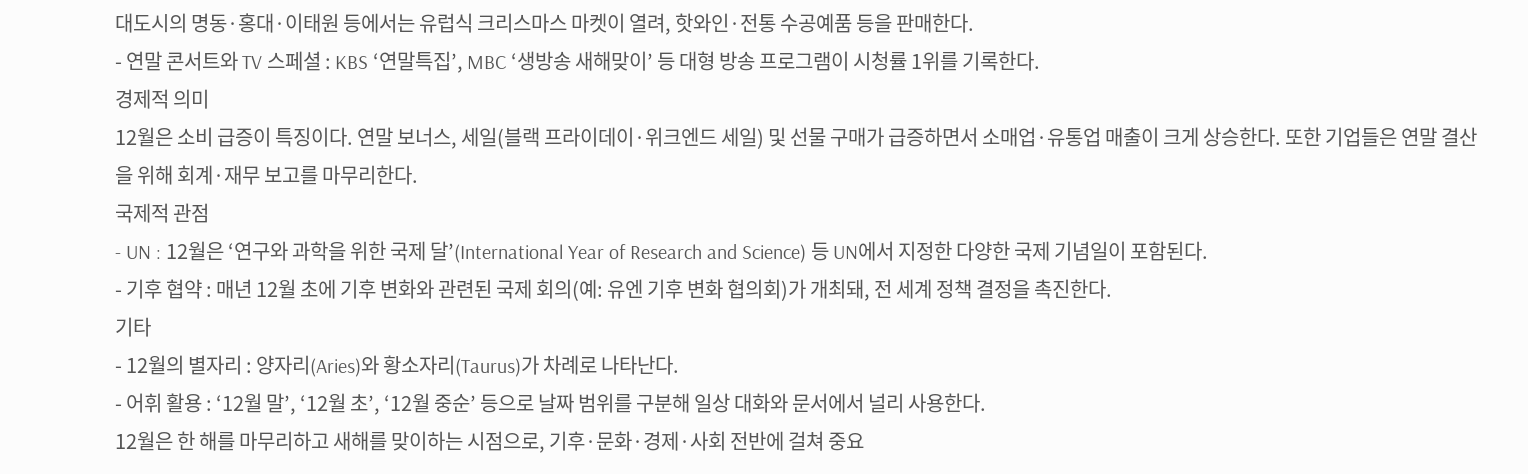대도시의 명동·홍대·이태원 등에서는 유럽식 크리스마스 마켓이 열려, 핫와인·전통 수공예품 등을 판매한다.
- 연말 콘서트와 TV 스페셜 : KBS ‘연말특집’, MBC ‘생방송 새해맞이’ 등 대형 방송 프로그램이 시청률 1위를 기록한다.
경제적 의미
12월은 소비 급증이 특징이다. 연말 보너스, 세일(블랙 프라이데이·위크엔드 세일) 및 선물 구매가 급증하면서 소매업·유통업 매출이 크게 상승한다. 또한 기업들은 연말 결산을 위해 회계·재무 보고를 마무리한다.
국제적 관점
- UN : 12월은 ‘연구와 과학을 위한 국제 달’(International Year of Research and Science) 등 UN에서 지정한 다양한 국제 기념일이 포함된다.
- 기후 협약 : 매년 12월 초에 기후 변화와 관련된 국제 회의(예: 유엔 기후 변화 협의회)가 개최돼, 전 세계 정책 결정을 촉진한다.
기타
- 12월의 별자리 : 양자리(Aries)와 황소자리(Taurus)가 차례로 나타난다.
- 어휘 활용 : ‘12월 말’, ‘12월 초’, ‘12월 중순’ 등으로 날짜 범위를 구분해 일상 대화와 문서에서 널리 사용한다.
12월은 한 해를 마무리하고 새해를 맞이하는 시점으로, 기후·문화·경제·사회 전반에 걸쳐 중요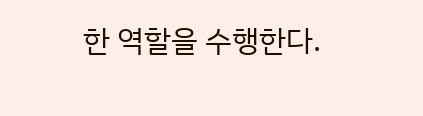한 역할을 수행한다.